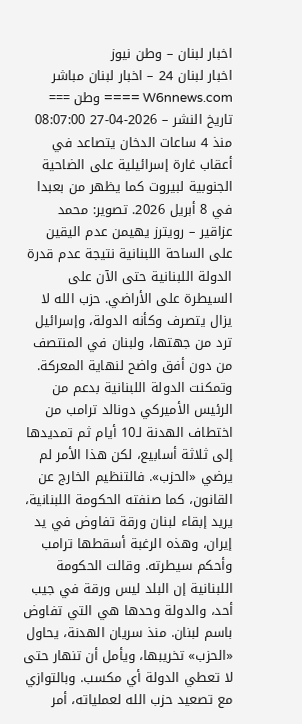اخبار لبنان – وطن نيوز
اخبار لبنان 24 – اخبار لبنان مباشر
W6nnews.com ==== وطن === تاريخ النشر – 2026-04-27 08:07:00
منذ 4 ساعات الدخان يتصاعد في أعقاب غارة إسرائيلية على الضاحية الجنوبية لبيروت كما يظهر من بعبدا في 8 أبريل 2026. تصوير: محمد عزاقير – رويترز يهيمن عدم اليقين على الساحة اللبنانية نتيجة عدم قدرة الدولة اللبنانية حتى الآن على السيطرة على الأراضي. حزب الله لا يزال يتصرف وكأنه الدولة، وإسرائيل ترد من جهتها، ولبنان في المنتصف من دون أفق واضح لنهاية المعركة. وتمكنت الدولة اللبنانية بدعم من الرئيس الأميركي دونالد ترامب من اختطاف الهدنة لـ10 أيام ثم تمديدها إلى ثلاثة أسابيع، لكن هذا الأمر لم يرضي «الحزب». فالتنظيم الخارج عن القانون، كما صنفته الحكومة اللبنانية، يريد إبقاء لبنان ورقة تفاوض في يد إيران، وهذه الرغبة أسقطها ترامب وأحكم سيطرته. وقالت الحكومة اللبنانية إن البلد ليس ورقة في جيب أحد، والدولة وحدها هي التي تفاوض باسم لبنان. منذ سريان الهدنة، يحاول «الحزب» تخريبها، ويأمل أن تنهار حتى لا تعطي الدولة أي مكسب. وبالتوازي مع تصعيد حزب الله لعملياته، أمر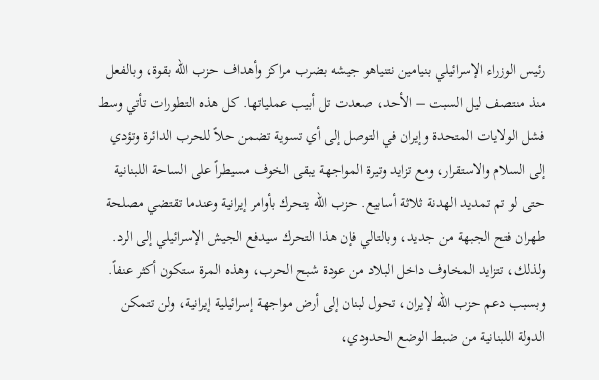رئيس الوزراء الإسرائيلي بنيامين نتنياهو جيشه بضرب مراكز وأهداف حزب الله بقوة، وبالفعل منذ منتصف ليل السبت – الأحد، صعدت تل أبيب عملياتها. كل هذه التطورات تأتي وسط فشل الولايات المتحدة وإيران في التوصل إلى أي تسوية تضمن حلاً للحرب الدائرة وتؤدي إلى السلام والاستقرار، ومع تزايد وتيرة المواجهة يبقى الخوف مسيطراً على الساحة اللبنانية حتى لو تم تمديد الهدنة ثلاثة أسابيع. حزب الله يتحرك بأوامر إيرانية وعندما تقتضي مصلحة طهران فتح الجبهة من جديد، وبالتالي فإن هذا التحرك سيدفع الجيش الإسرائيلي إلى الرد. ولذلك، تتزايد المخاوف داخل البلاد من عودة شبح الحرب، وهذه المرة ستكون أكثر عنفاً. وبسبب دعم حزب الله لإيران، تحول لبنان إلى أرض مواجهة إسرائيلية إيرانية، ولن تتمكن الدولة اللبنانية من ضبط الوضع الحدودي،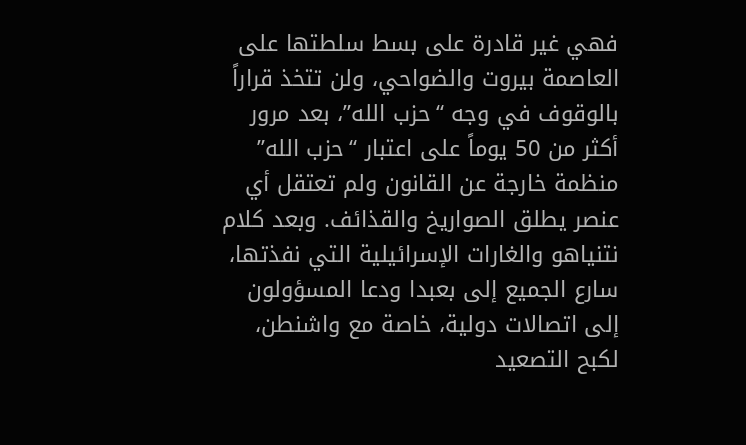فهي غير قادرة على بسط سلطتها على العاصمة بيروت والضواحي، ولن تتخذ قراراً بالوقوف في وجه “حزب الله”، بعد مرور أكثر من 50 يوماً على اعتبار “حزب الله” منظمة خارجة عن القانون ولم تعتقل أي عنصر يطلق الصواريخ والقذائف. وبعد كلام نتنياهو والغارات الإسرائيلية التي نفذتها، سارع الجميع إلى بعبدا ودعا المسؤولون إلى اتصالات دولية، خاصة مع واشنطن، لكبح التصعيد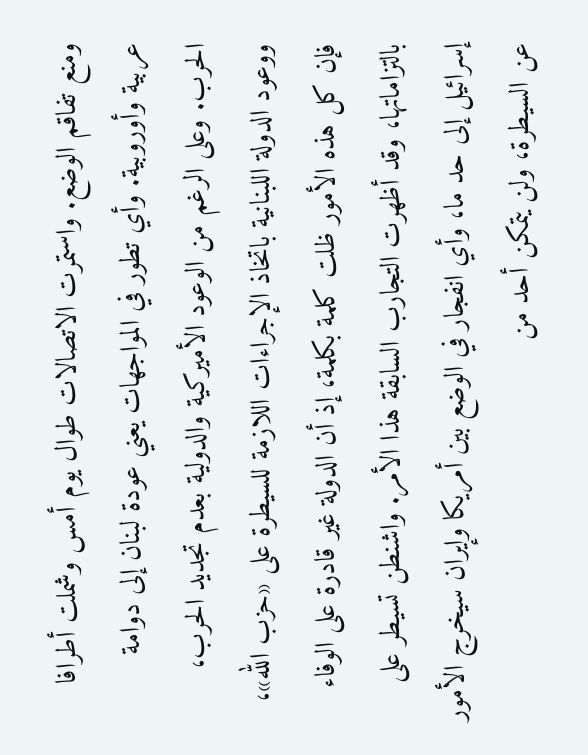ومنع تفاقم الوضع. واستمرت الاتصالات طوال يوم أمس وشملت أطرافا عربية وأوروبية. وأي تطور في المواجهات يعني عودة لبنان إلى دوامة الحرب. وعلى الرغم من الوعود الأميركية والدولية بعدم تجديد الحرب، ووعود الدولة اللبنانية باتخاذ الإجراءات اللازمة للسيطرة على «حزب الله»، فإن كل هذه الأمور ظلت كلمة بكلمة، إذ أن الدولة غير قادرة على الوفاء بالتزاماتها، وقد أظهرت التجارب السابقة هذا الأمر. واشنطن تسيطر على إسرائيل إلى حد ما، وأي انفجار في الوضع بين أمريكا وإيران سيخرج الأمور عن السيطرة، ولن يتمكن أحد من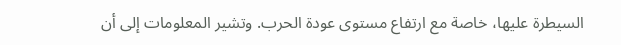السيطرة عليها، خاصة مع ارتفاع مستوى عودة الحرب. وتشير المعلومات إلى أن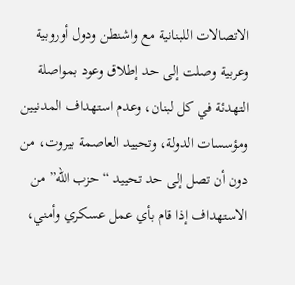الاتصالات اللبنانية مع واشنطن ودول أوروبية وعربية وصلت إلى حد إطلاق وعود بمواصلة التهدئة في كل لبنان، وعدم استهداف المدنيين ومؤسسات الدولة، وتحييد العاصمة بيروت، من دون أن تصل إلى حد تحييد “حزب الله” من الاستهداف إذا قام بأي عمل عسكري وأمني،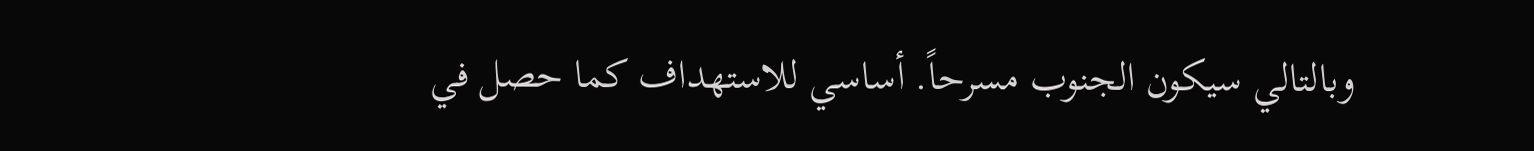وبالتالي سيكون الجنوب مسرحاً. أساسي للاستهداف كما حصل في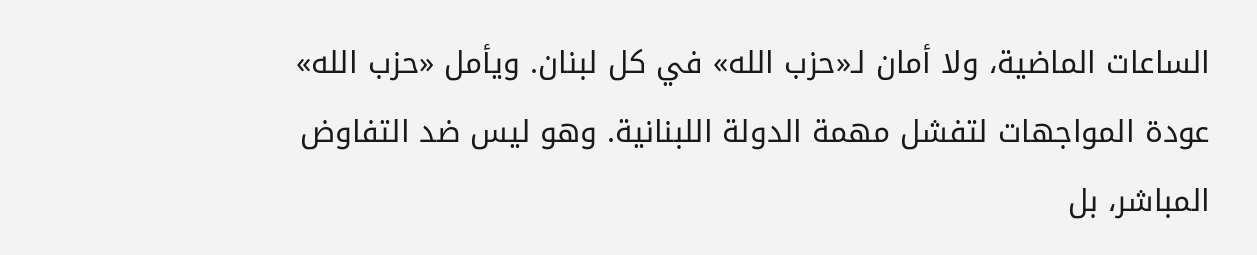الساعات الماضية، ولا أمان لـ«حزب الله» في كل لبنان. ويأمل «حزب الله» عودة المواجهات لتفشل مهمة الدولة اللبنانية. وهو ليس ضد التفاوض المباشر، بل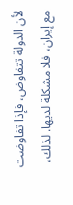لأن الدولة تتفاوض، فإذا تفاوضت مع إيران، فلا مشكلة لديها. لذلك،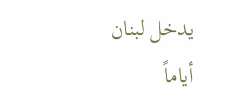يدخل لبنان أياماً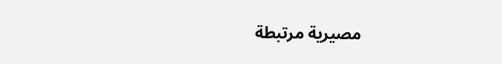مصيرية مرتبطة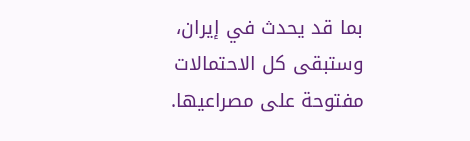بما قد يحدث في إيران، وستبقى كل الاحتمالات مفتوحة على مصراعيها.